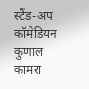स्टैंड-अप कॉमेडियन कुणाल कामरा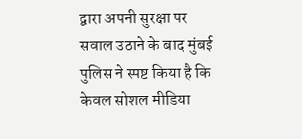द्वारा अपनी सुरक्षा पर सवाल उठाने के बाद मुंबई पुलिस ने स्पष्ट किया है कि केवल सोशल मीडिया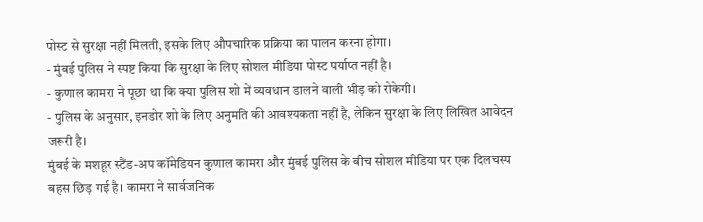पोस्ट से सुरक्षा नहीं मिलती, इसके लिए औपचारिक प्रक्रिया का पालन करना होगा।
- मुंबई पुलिस ने स्पष्ट किया कि सुरक्षा के लिए सोशल मीडिया पोस्ट पर्याप्त नहीं है।
- कुणाल कामरा ने पूछा था कि क्या पुलिस शो में व्यवधान डालने वाली भीड़ को रोकेगी।
- पुलिस के अनुसार, इनडोर शो के लिए अनुमति की आवश्यकता नहीं है, लेकिन सुरक्षा के लिए लिखित आवेदन जरूरी है।
मुंबई के मशहूर स्टैंड-अप कॉमेडियन कुणाल कामरा और मुंबई पुलिस के बीच सोशल मीडिया पर एक दिलचस्प बहस छिड़ गई है। कामरा ने सार्वजनिक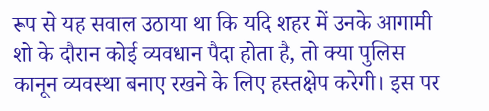रूप से यह सवाल उठाया था कि यदि शहर में उनके आगामी शो के दौरान कोई व्यवधान पैदा होता है, तो क्या पुलिस कानून व्यवस्था बनाए रखने के लिए हस्तक्षेप करेगी। इस पर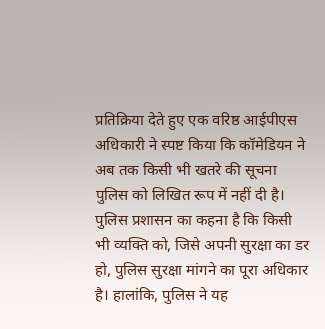प्रतिक्रिया देते हुए एक वरिष्ठ आईपीएस अधिकारी ने स्पष्ट किया कि कॉमेडियन ने अब तक किसी भी खतरे की सूचना पुलिस को लिखित रूप में नहीं दी है।
पुलिस प्रशासन का कहना है कि किसी भी व्यक्ति को, जिसे अपनी सुरक्षा का डर हो, पुलिस सुरक्षा मांगने का पूरा अधिकार है। हालांकि, पुलिस ने यह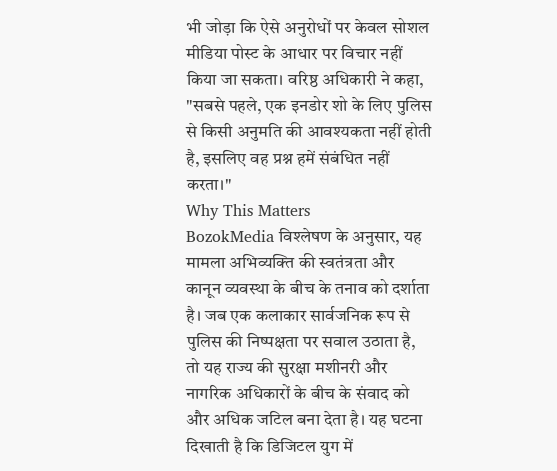भी जोड़ा कि ऐसे अनुरोधों पर केवल सोशल मीडिया पोस्ट के आधार पर विचार नहीं किया जा सकता। वरिष्ठ अधिकारी ने कहा, "सबसे पहले, एक इनडोर शो के लिए पुलिस से किसी अनुमति की आवश्यकता नहीं होती है, इसलिए वह प्रश्न हमें संबंधित नहीं करता।"
Why This Matters
BozokMedia विश्लेषण के अनुसार, यह मामला अभिव्यक्ति की स्वतंत्रता और कानून व्यवस्था के बीच के तनाव को दर्शाता है। जब एक कलाकार सार्वजनिक रूप से पुलिस की निष्पक्षता पर सवाल उठाता है, तो यह राज्य की सुरक्षा मशीनरी और नागरिक अधिकारों के बीच के संवाद को और अधिक जटिल बना देता है। यह घटना दिखाती है कि डिजिटल युग में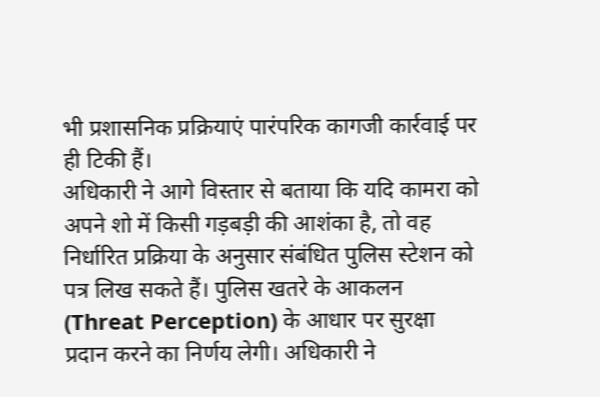भी प्रशासनिक प्रक्रियाएं पारंपरिक कागजी कार्रवाई पर ही टिकी हैं।
अधिकारी ने आगे विस्तार से बताया कि यदि कामरा को अपने शो में किसी गड़बड़ी की आशंका है, तो वह निर्धारित प्रक्रिया के अनुसार संबंधित पुलिस स्टेशन को पत्र लिख सकते हैं। पुलिस खतरे के आकलन (Threat Perception) के आधार पर सुरक्षा प्रदान करने का निर्णय लेगी। अधिकारी ने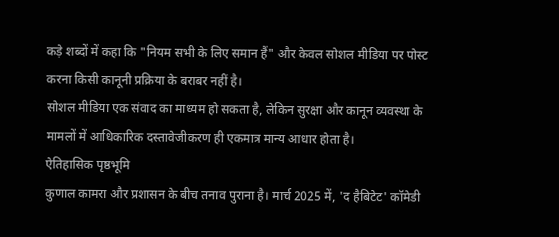कड़े शब्दों में कहा कि "नियम सभी के लिए समान हैं" और केवल सोशल मीडिया पर पोस्ट करना किसी कानूनी प्रक्रिया के बराबर नहीं है।
सोशल मीडिया एक संवाद का माध्यम हो सकता है, लेकिन सुरक्षा और कानून व्यवस्था के मामलों में आधिकारिक दस्तावेजीकरण ही एकमात्र मान्य आधार होता है।
ऐतिहासिक पृष्ठभूमि
कुणाल कामरा और प्रशासन के बीच तनाव पुराना है। मार्च 2025 में, 'द हैबिटेट' कॉमेडी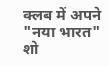क्लब में अपने "नया भारत" शो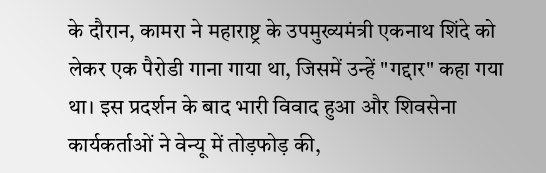के दौरान, कामरा ने महाराष्ट्र के उपमुख्यमंत्री एकनाथ शिंदे को लेकर एक पैरोडी गाना गाया था, जिसमें उन्हें "गद्दार" कहा गया था। इस प्रदर्शन के बाद भारी विवाद हुआ और शिवसेना कार्यकर्ताओं ने वेन्यू में तोड़फोड़ की,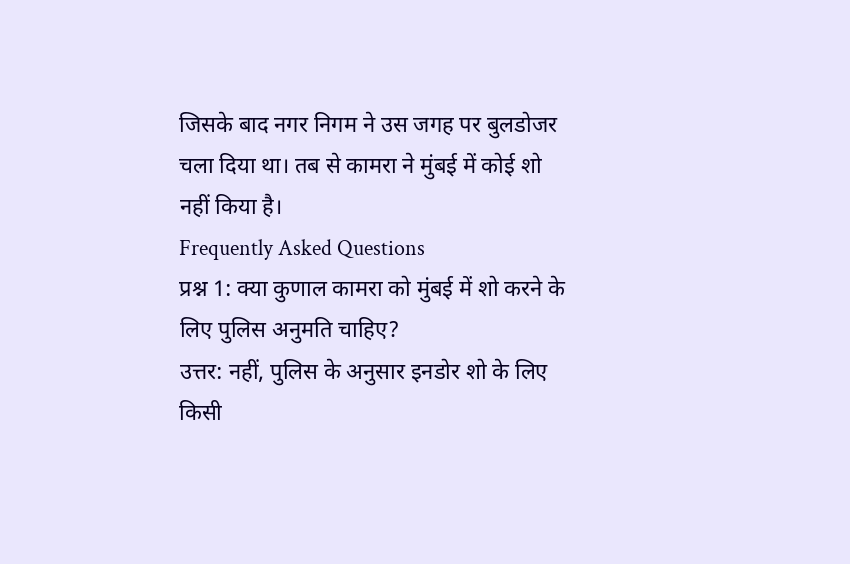जिसके बाद नगर निगम ने उस जगह पर बुलडोजर चला दिया था। तब से कामरा ने मुंबई में कोई शो नहीं किया है।
Frequently Asked Questions
प्रश्न 1: क्या कुणाल कामरा को मुंबई में शो करने के लिए पुलिस अनुमति चाहिए?
उत्तर: नहीं, पुलिस के अनुसार इनडोर शो के लिए किसी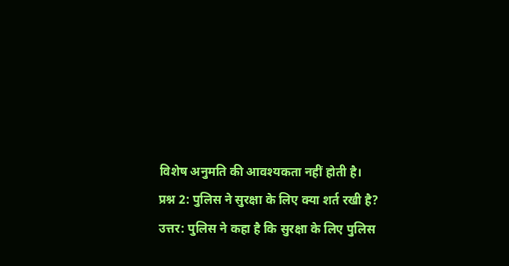विशेष अनुमति की आवश्यकता नहीं होती है।
प्रश्न 2: पुलिस ने सुरक्षा के लिए क्या शर्त रखी है?
उत्तर: पुलिस ने कहा है कि सुरक्षा के लिए पुलिस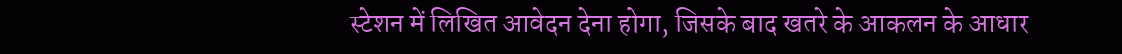स्टेशन में लिखित आवेदन देना होगा, जिसके बाद खतरे के आकलन के आधार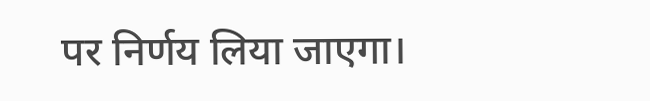पर निर्णय लिया जाएगा।